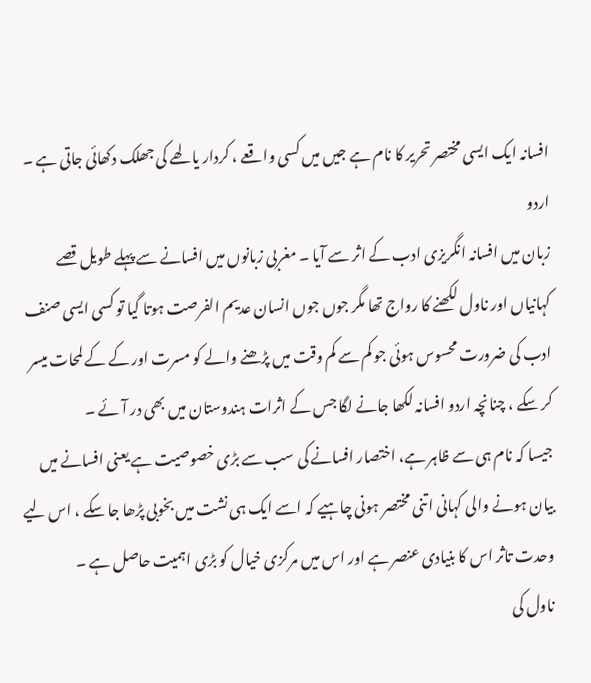افسانہ ایک ایسی مختصر تحریر کا نام ہے جیں میں کسی واقعے ، کردار یا لھے کی جھلک دکھائی جاتی ہے ۔ اردو
زبان میں افسانہ انگریزی ادب کے اثر سے آیا ۔ مغربی زبانوں میں افسانے سے پہلے طویل قصے کہانیاں اور ناول لکھنے کا رواج تھا مگر جوں جوں انسان عدیم الفرصت ہوتا گیا تو کسی ایسی صنف ادب کی ضرورت محسوس ہوئی جو کم سے کم وقت میں پڑھنے والے کو مسرت اور کے کے لمحات میسر کر سکے ، چنانچہ اردو افسانہ لکھا جانے لگا جس کے اثرات ہندوستان میں بھی در آئے ۔
جیسا کہ نام ہی سے ظاہر ہے، اختصار افسانے کی سب سے بڑی خصوصیت ہے یعنی افسانے میں بیان ہونے والی کہانی اتنی مختصر ہونی چاہیے کہ اسے ایک ہی نشت میں بخوبی پڑھا جا سکے ، اس لیے وحدت تاثر اس کا بنیادی عنصر ہے اور اس میں مرکزی خیال کو بڑی اہمیت حاصل ہے ۔
ناول کی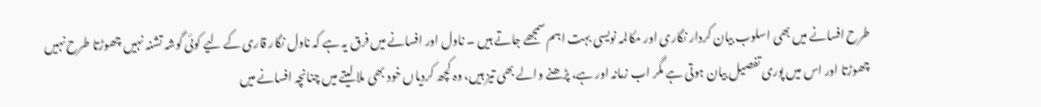طرح افسانے میں بھی اسلوب بیان کردار نگاری اور مکالمہ نویسی بہت اہم سمجھے جاتے ہیں ۔ ناول اور افسانے میں فرق یہ ہے کہ ناول نگار قاری کے لیے کوئی گوشہ تشنہ نہیں چھوڑتا طرح نہیں چھوڑتا اور اس میں پوری تفصیل بیان ہوتی ہے مگر اب زمانہ اور ہے، پڑھنے والے بھی تیز ہیں، وہ کچھ کردیاں خود بھی ملا لیتے میں چنانچہ افسانے میں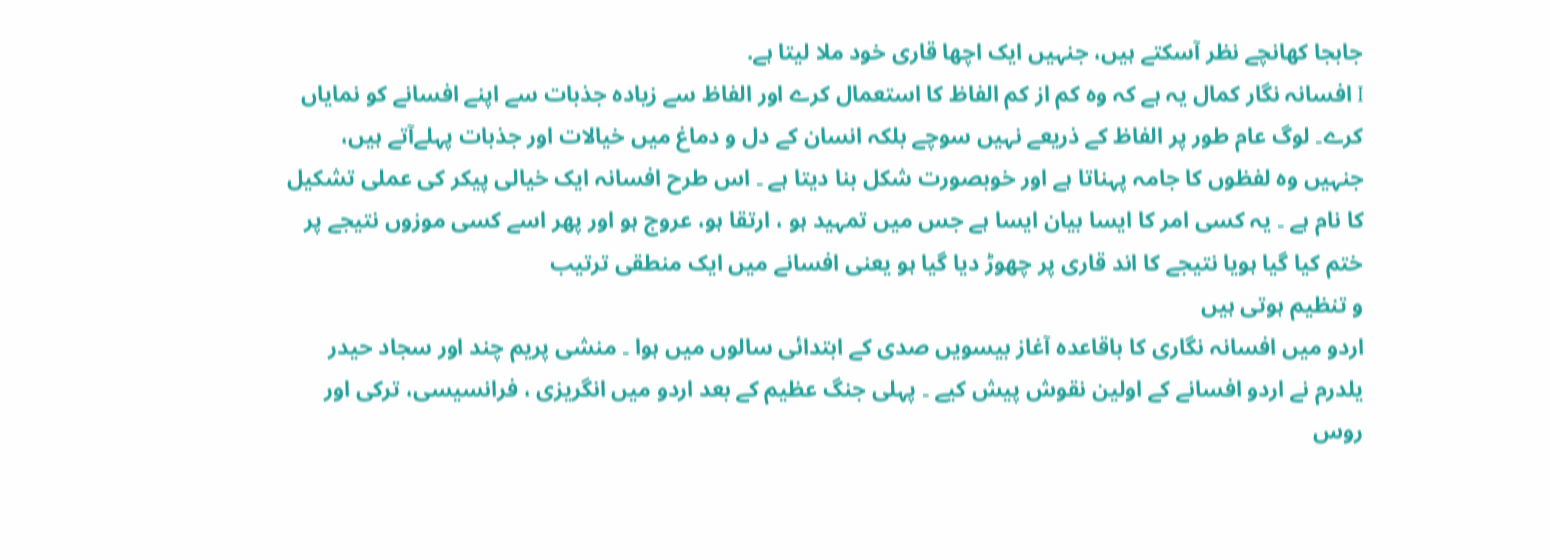جابجا کھانچے نظر آسکتے ہیں، جنہیں ایک اچھا قاری خود ملا لیتا ہے.
I افسانہ نگار کمال یہ ہے کہ وہ کم از کم الفاظ کا استعمال کرے اور الفاظ سے زیادہ جذبات سے اپنے افسانے کو نمایاں کرے۔ لوگ عام طور پر الفاظ کے ذریعے نہیں سوچے بلکہ انسان کے دل و دماغ میں خیالات اور جذبات پہلےآتے ہیں، جنہیں وہ لفظوں کا جامہ پہناتا ہے اور خوبصورت شکل بنا دیتا ہے ۔ اس طرح افسانہ ایک خیالی پیکر کی عملی تشکیل کا نام ہے ۔ یہ کسی امر کا ایسا بیان ایسا ہے جس میں تمہید ہو ، ارتقا ہو، عروج ہو اور پھر اسے کسی موزوں نتیجے پر ختم کیا گیا ہویا نتیجے کا اند قاری پر چھوڑ دیا گیا ہو یعنی افسانے میں ایک منطقی ترتیب
و تنظیم ہوتی ہیں
اردو میں افسانہ نگاری کا باقاعدہ آغاز بیسویں صدی کے ابتدائی سالوں میں ہوا ۔ منشی پریم چند اور سجاد حیدر یلدرم نے اردو افسانے کے اولین نقوش پیش کیے ۔ پہلی جنگ عظیم کے بعد اردو میں انگریزی ، فرانسیسی، ترکی اور روس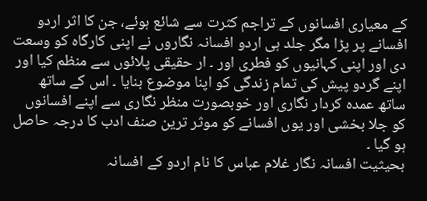کے معیاری افسانوں کے تراجم کثرت سے شائع ہوئے، جن کا اثر اردو افسانے پر پڑا مگر جلد ہی اردو افسانہ نگاروں نے اپنی کارگاہ کو وسعت دی اور اپنی کہانیوں کو فطری اور ۔ ار حقیقی پلائوں سے منظم کیا اور اپنے گردو پیش کی تمام زندگی کو اپنا موضوع بنایا ۔ اس کے ساتھ ساتھ عمدہ کردار نگاری اور خوبصورت منظر نگاری سے اپنے افسانوں کو جلا بخشی اور یوں افسانے کو موثر ترین صنف ادب کا درجہ حاصل ہو گیا ۔
بحیثیت افسانہ نگار غلام عباس کا نام اردو کے افسانہ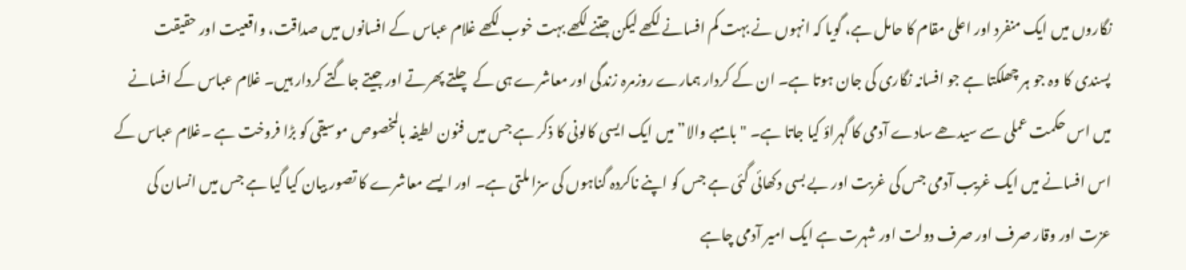نگاروں میں ایک منفرد اور اعلی مقام کا حامل ہے، گویا کہ انہوں نے بہت کم افسانے لکھے لیکن جتنے لکھے بہت خوب لکھے غلام عباس کے افسانوں میں صداقت، واقعیت اور حقیقت پسندی کا وہ جو ہر چھلکتا ہے جو افسانہ نگاری کی جان ہوتا ہے۔ ان کے کردار ہمارے روزمرہ زندگی اور معاشرے ہی کے چلتے پھرتے اور جیتے جاگتے کردار ہیں۔ غلام عباس کے افسانے میں اس حکمت عملی سے سیدھے سادے آدمی کا گہراؤ کیا جاتا ہے۔ "بامبے والا”میں ایک ایسی کالونی کا ذکر ہے جس میں فنون لطیفہ بالمخصوص موسیقی کو بڑا فروخت ہے ۔غلام عباس کے اس افسانے میں ایک غریب آدمی جس کی غربت اور بے بسی دکھائی گئی ہے جس کو اپنے ناکردہ گناہوں کی سزا ملتی ہے۔ اور ایسے معاشرے کا تصور بیان کیا گیا ہے جس میں انسان کی عزت اور وقار صرف اور صرف دولت اور شہرت ہے ایک امیر آدمی چاہے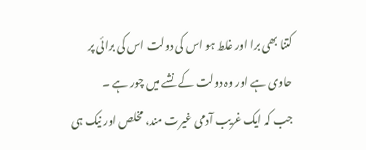کتنا بھی برا اور غلط ہو اس کی دولت اس کی برائی پر حاوی ہے اور وہ دولت کے نشے میں چور ہے ۔
جب کہ ایک غریب آدمی غیرت مند، مخلص اور نیک ہی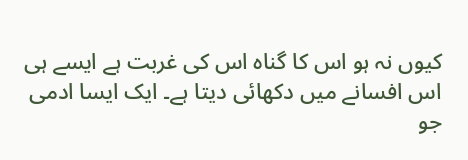کیوں نہ ہو اس کا گناہ اس کی غربت ہے ایسے ہی اس افسانے میں دکھائی دیتا ہے۔ ایک ایسا ادمی جو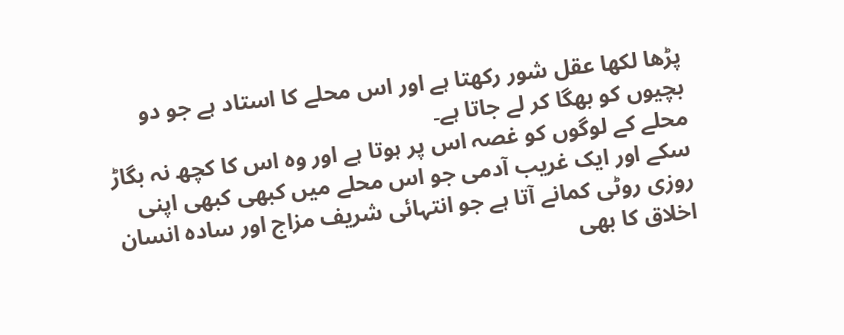پڑھا لکھا عقل شور رکھتا ہے اور اس محلے کا استاد ہے جو دو بچیوں کو بھگا کر لے جاتا ہے۔
محلے کے لوگوں کو غصہ اس پر ہوتا ہے اور وہ اس کا کچھ نہ بگاڑ سکے اور ایک غریب آدمی جو اس محلے میں کبھی کبھی اپنی روزی روٹی کمانے آتا ہے جو انتہائی شریف مزاج اور سادہ انسان اخلاق کا بھی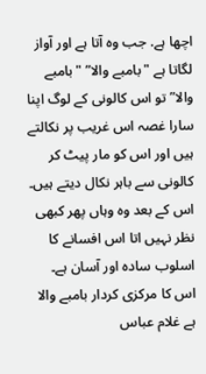اچھا ہے. جب وہ آتا ہے اور آواز لگاتا ہے "بامبے والا” "بامبے والا” تو اس کالونی کے لوگ اپنا سارا غصہ اس غریب پر نکالتے ہیں اور اس کو مار پیٹ کر کالونی سے باہر نکال دیتے ہیں۔ اس کے بعد وہ وہاں پھر کبھی نظر نہیں اتا اس افسانے کا اسلوب سادہ اور آسان ہے۔
اس کا مرکزی کردار بامبے والا ہے غلام عباس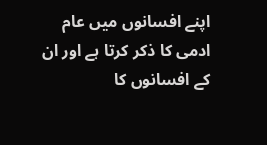اپنے افسانوں میں عام ادمی کا ذکر کرتا ہے اور ان کے افسانوں کا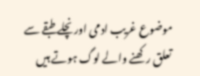موضوع غریب ادمی اور نچلے طبقے سے تعلق رکھنے والے لوگ ہوتے ہیں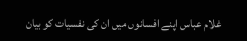غلام عباس اپنے افسانوں میں ان کی نفسیات کو بیان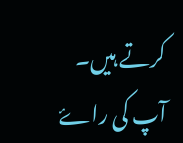کرتے ہیں۔
آپ کی راۓ